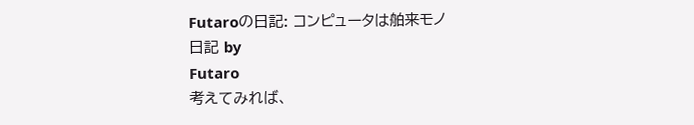Futaroの日記: コンピュータは舶来モノ
日記 by
Futaro
考えてみれば、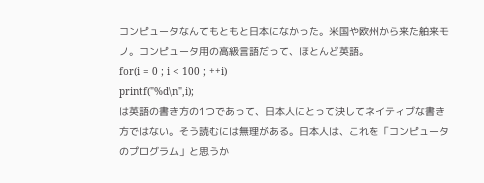コンピュータなんてもともと日本になかった。米国や欧州から来た舶来モノ。コンピュータ用の高級言語だって、ほとんど英語。
for(i = 0 ; i < 100 ; ++i)
printf("%d\n",i);
は英語の書き方の1つであって、日本人にとって決してネイティブな書き方ではない。そう読むには無理がある。日本人は、これを「コンピュータのプログラム」と思うか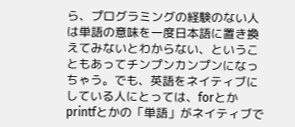ら、プログラミングの経験のない人は単語の意味を一度日本語に置き換えてみないとわからない、ということもあってチンプンカンプンになっちゃう。でも、英語をネイティブにしている人にとっては、forとかprintfとかの「単語」がネイティブで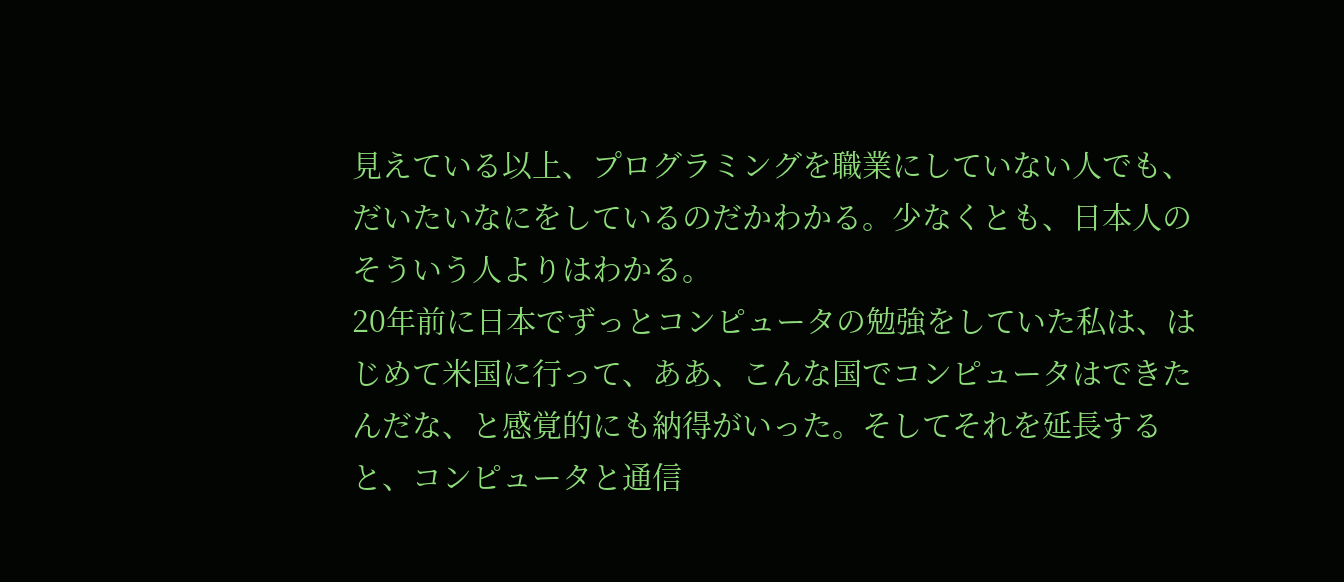見えている以上、プログラミングを職業にしていない人でも、だいたいなにをしているのだかわかる。少なくとも、日本人のそういう人よりはわかる。
20年前に日本でずっとコンピュータの勉強をしていた私は、はじめて米国に行って、ああ、こんな国でコンピュータはできたんだな、と感覚的にも納得がいった。そしてそれを延長すると、コンピュータと通信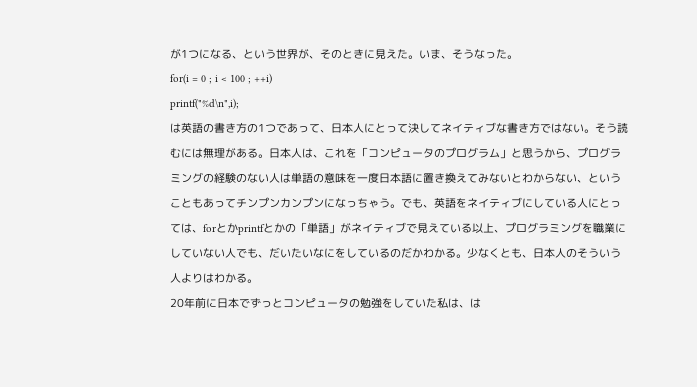が1つになる、という世界が、そのときに見えた。いま、そうなった。
for(i = 0 ; i < 100 ; ++i)
printf("%d\n",i);
は英語の書き方の1つであって、日本人にとって決してネイティブな書き方ではない。そう読むには無理がある。日本人は、これを「コンピュータのプログラム」と思うから、プログラミングの経験のない人は単語の意味を一度日本語に置き換えてみないとわからない、ということもあってチンプンカンプンになっちゃう。でも、英語をネイティブにしている人にとっては、forとかprintfとかの「単語」がネイティブで見えている以上、プログラミングを職業にしていない人でも、だいたいなにをしているのだかわかる。少なくとも、日本人のそういう人よりはわかる。
20年前に日本でずっとコンピュータの勉強をしていた私は、は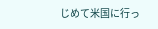じめて米国に行っ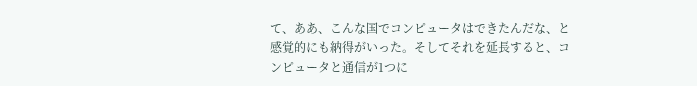て、ああ、こんな国でコンピュータはできたんだな、と感覚的にも納得がいった。そしてそれを延長すると、コンピュータと通信が1つに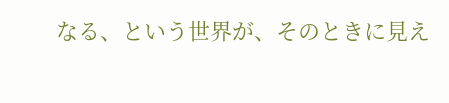なる、という世界が、そのときに見え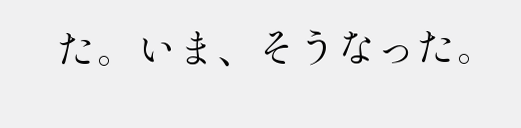た。いま、そうなった。